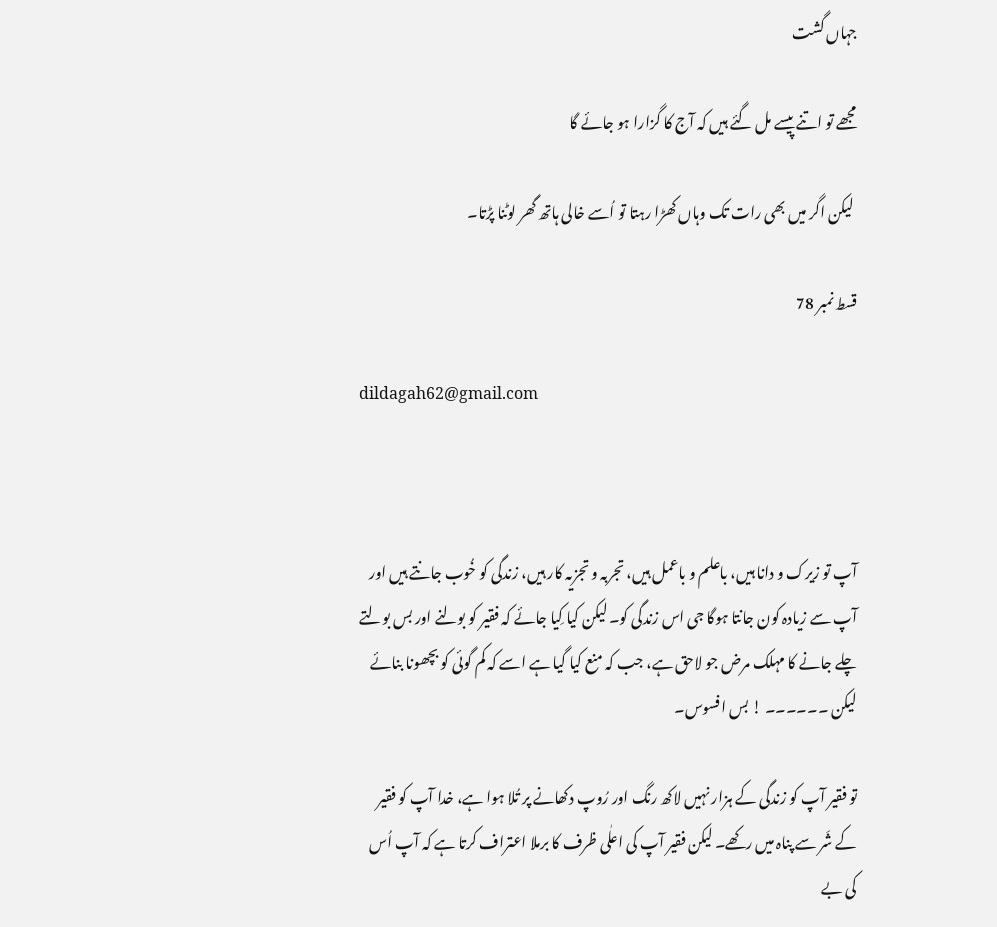جہاں گشت

مجھے تو اتنے پیسے مل گئے ہیں کہ آج کا گزارا ہو جائے گا

 لیکن اگر میں بھی رات تک وہاں کھڑا رہتا تو اُسے خالی ہاتھ گھر لوٹنا پڑتا۔

قسط نمبر 78

dildagah62@gmail.com



آپ تو زیرک و دانا ہیں، باعلم و باعمل ہیں، تجربہ و تجزیہ کار ہیں، زندگی کو خُوب جانتے ہیں اور آپ سے زیادہ کون جانتا ہوگا جی اس زندگی کو۔ لیکن کیا کِیا جائے کہ فقیر کو بولنے اور بس بولتے چلے جانے کا مہلک مرض جو لاحق ہے، جب کہ منع کیا گیا ہے اسے کہ کم گوئی کو بچھونا بنائے لیکن ۔۔۔۔۔۔ ! بس افسوس۔

تو فقیر آپ کو زندگی کے ہزار نہیں لاکھ رنگ اور رُوپ دکھانے پر تُلا ہوا ہے، خدا آپ کو فقیر کے شَر سے پناہ میں رکھے۔ لیکن فقیر آپ کی اعلٰی ظرف کا برملا اعتراف کرتا ہے کہ آپ اُس کی بے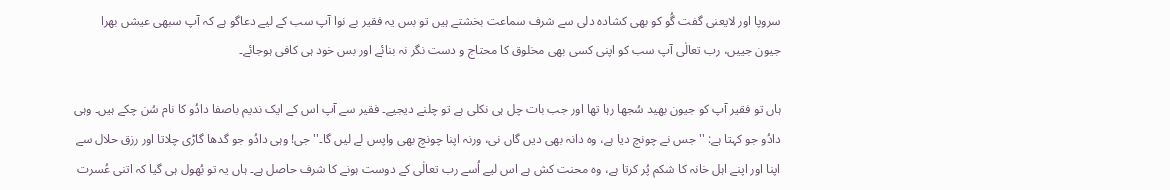سروپا اور لایعنی گفت گُو کو بھی کشادہ دلی سے شرف سماعت بخشتے ہیں تو بس یہ فقیر بے نوا آپ سب کے لیے دعاگو ہے کہ آپ سبھی عیشں بھرا جیون جییں، رب تعالٰی آپ سب کو اپنی کسی بھی مخلوق کا محتاج و دست نگر نہ بنائے اور بس خود ہی کافی ہوجائے۔

ہاں تو فقیر آپ کو جیون بھید سُجھا رہا تھا اور جب بات چل ہی نکلی ہے تو چلنے دیجیے۔ فقیر سے آپ اس کے ایک ندیم باصفا دادُو کا نام سُن چکے ہیں۔ وہی دادُو جو کہتا ہے: '' جس نے چونچ دیا ہے، وہ دانہ بھی دیں گاں نی، ورنہ اپنا چونچ بھی واپس لے لیں گا۔'' جی! وہی دادُو جو گدھا گاڑی چلاتا اور رزق حلال سے اپنا اور اپنے اہل خانہ کا شکم پُر کرتا ہے، وہ محنت کش ہے اس لیے اُسے رب تعالٰی کے دوست ہونے کا شرف حاصل ہے۔ ہاں یہ تو بُھول ہی گیا کہ اتنی عُسرت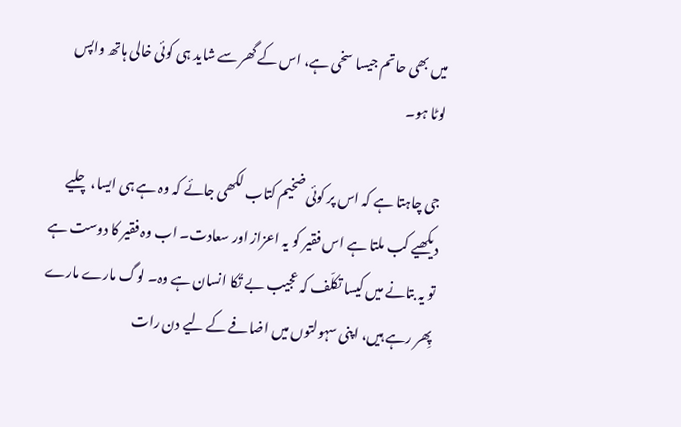میں بھی حاتم جیسا سخی ہے، اس کے گھر سے شاید ہی کوئی خالی ہاتھ واپس لوٹا ہو۔

جی چاہتا ہے کہ اس پر کوئی ضخیم کتاب لکھی جائے کہ وہ ہے ہی ایسا، چلیے دیکھیے کب ملتا ہے اس فقیر کو یہ اعزاز اور سعادت۔ اب وہ فقیر کا دوست ہے تو یہ بتانے میں کیسا تکلّف کہ عجیب بے تُکا انسان ہے وہ۔ لوگ مارے مارے پِھر رہے ہیں، اپنی سہولتوں میں اضافے کے لیے دن رات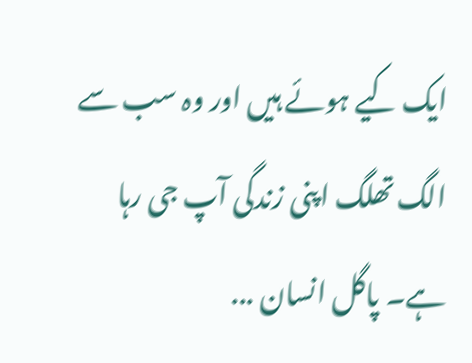ایک کیے ہوئے ہیں اور وہ سب سے الگ تھلگ اپنی زندگی آپ جی رہا ہے۔ پاگل انسان ...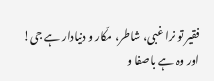فقیر تو نرا غبی، شاطر، مکّار و دنیادار ہے جی! اور وہ ہے باصفا و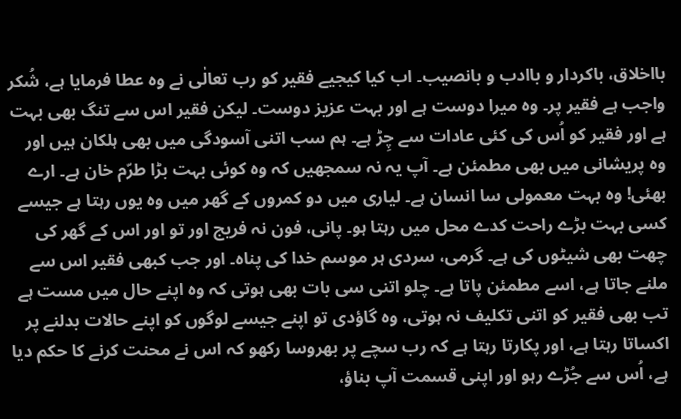بااخلاق، باکردار و باادب و بانصیب۔ اب کیا کیجیے فقیر کو رب تعالٰی نے وہ عطا فرمایا ہے، شُکر واجب ہے فقیر پر۔ وہ میرا دوست ہے اور بہت عزیز دوست۔ لیکن فقیر اس سے تنگ بھی بہت ہے اور فقیر کو اُس کی کئی عادات سے چِڑ ہے۔ ہم سب اتنی آسودگی میں بھی ہلکان ہیں اور وہ پریشانی میں بھی مطمئن ہے۔ آپ یہ نہ سمجھیں کہ وہ کوئی بہت بڑا طرّم خان ہے۔ ارے بھئی! وہ بہت معمولی سا انسان ہے۔ لیاری میں دو کمروں کے گھر میں وہ یوں رہتا ہے جیسے کسی بہت بڑے راحت کدے محل میں رہتا ہو۔ پانی، فون نہ فریج اور تو اور اس کے گھر کی چھت بھی شیٹوں کی ہے۔ گرمی، سردی ہر موسم خدا کی پناہ۔ اور جب کبھی فقیر اس سے ملنے جاتا ہے، اسے مطمئن پاتا ہے۔ چلو اتنی سی بات بھی ہوتی کہ وہ اپنے حال میں مست ہے تب بھی فقیر کو اتنی تکلیف نہ ہوتی، وہ گاؤدی تو اپنے جیسے لوگوں کو اپنے حالات بدلنے پر اکساتا رہتا ہے، اور پکارتا رہتا ہے کہ رب سچے پر بھروسا رکھو کہ اس نے محنت کرنے کا حکم دیا ہے، اُس سے جُڑے رہو اور اپنی قسمت آپ بناؤ،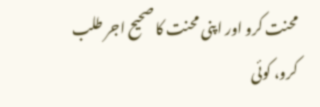محنت کرو اور اپنی محنت کا صحیح اجر طلب کرو، کوئی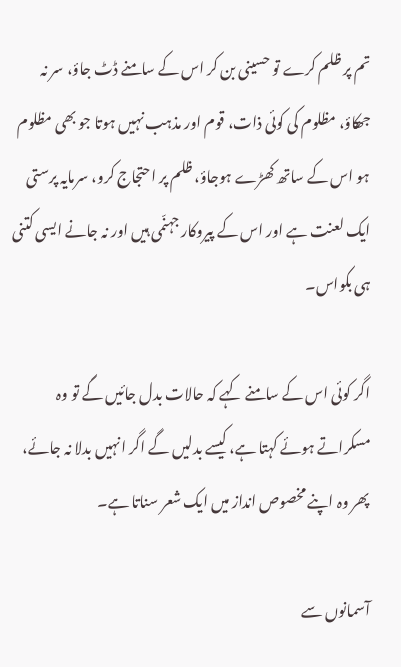تم پر ظلم کرے تو حسینی بن کر اس کے سامنے ڈٹ جاؤ، سر نہ جھکاؤ، مظلوم کی کوئی ذات، قوم اور مذہب نہیں ہوتا جو بھی مظلوم ہو اس کے ساتھ کھڑے ہوجاؤ، ظلم پر احتجاج کرو، سرمایہ پرستی ایک لعنت ہے اور اس کے پیروکار جہنّمی ہیں اور نہ جانے ایسی کتنی ہی بکواس۔

اگر کوئی اس کے سامنے کہے کہ حالات بدل جائیں گے تو وہ مسکراتے ہوئے کہتا ہے، کیسے بدلیں گے اگر انہیں بدلا نہ جائے، پھر وہ اپنے مخصوص انداز میں ایک شعر سناتا ہے۔

آسمانوں سے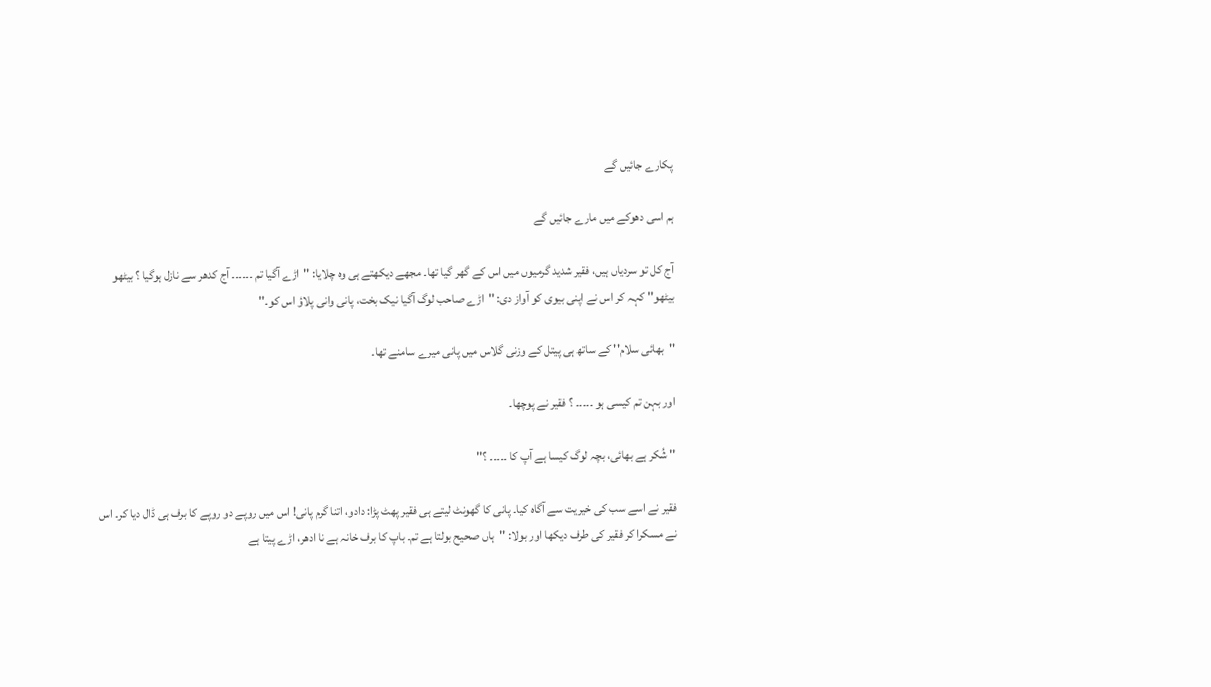پکارے جائیں گے

ہم اسی دھوکے میں مارے جائیں گے

آج کل تو سردیاں ہیں، فقیر شدید گرمیوں میں اس کے گھر گیا تھا۔ مجھے دیکھتے ہی وہ چلایا: ''اڑے آگیا تم ۔۔۔۔۔۔ آج کدھر سے نازل ہوگیا ؟ بیٹھو بیٹھو'' کہہ کر اس نے اپنی بیوی کو آواز دی: ''اڑے صاحب لوگ آگیا نیک بخت، پانی وانی پلاؤ اس کو۔''

''بھائی سلام'' کے ساتھ ہی پیتل کے وزنی گلاس میں پانی میرے سامنے تھا۔

اور بہن تم کیسی ہو ۔۔۔۔۔ ؟ فقیر نے پوچھا۔

'' شُکر ہے بھائی، بچہ لوگ کیسا ہے آپ کا ۔۔۔۔۔ ؟''

فقیر نے اسے سب کی خیریت سے آگاہ کیا۔ پانی کا گھونٹ لیتے ہی فقیر پھٹ پڑا: دادو، اتنا گرم پانی! اس میں روپے دو روپے کا برف ہی ڈال دیا کر۔ اس نے مسکرا کر فقیر کی طرف دیکھا اور بولا: ''ہاں صحیح بولتا ہے تم۔ باپ کا برف خانہ ہے نا ادھر، اڑے پیتا ہے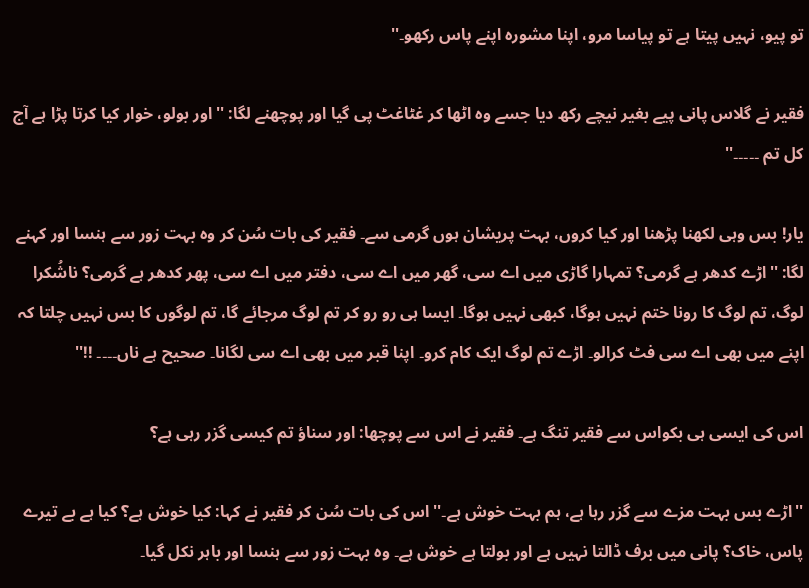تو پیو، نہیں پیتا ہے تو پیاسا مرو، اپنا مشورہ اپنے پاس رکھو۔''

فقیر نے گلاس پانی پیے بغیر نیچے رکھ دیا جسے وہ اٹھا کر غٹاغٹ پی گیا اور پوچھنے لگا: ''اور بولو، خوار کیا کرتا پڑا ہے آج کل تم ۔۔۔۔۔''

یار! بس وہی لکھنا پڑھنا اور کیا کروں، بہت پریشان ہوں گرمی سے۔ فقیر کی بات سُن کر وہ بہت زور سے ہنسا اور کہنے لگا: ''اڑے کدھر ہے گرمی؟ تمہارا گاڑی میں اے سی، گھر میں اے سی، دفتر میں اے سی، پھر کدھر ہے گرمی؟ ناشُکرا لوگ، تم لوگ کا رونا ختم نہیں ہوگا، کبھی نہیں ہوگا۔ ایسا ہی رو رو کر تم لوگ مرجائے گا، تم لوگوں کا بس نہیں چلتا کہ اپنے میں بھی اے سی فٹ کرالو۔ اڑے تم لوگ ایک کام کرو۔ اپنا قبر میں بھی اے سی لگانا۔ صحیح ہے ناں۔۔۔۔ !!''

اس کی ایسی ہی بکواس سے فقیر تنگ ہے۔ فقیر نے اس سے پوچھا: اور سناؤ تم کیسی گزر رہی ہے؟

''اڑے بس بہت مزے سے گزر رہا ہے، ہم بہت خوش ہے۔'' اس کی بات سُن کر فقیر نے کہا: کیا خوش ہے؟ کیا ہے بے تیرے پاس، خاک؟ پانی میں برف ڈالتا نہیں ہے اور بولتا ہے خوش ہے۔ وہ بہت زور سے ہنسا اور باہر نکل گیا۔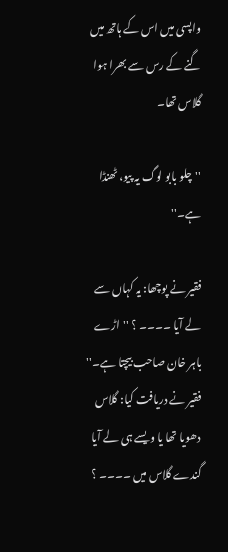واپسی میں اس کے ہاتھ میں گنے کے رس سے بھرا ہوا گلاس تھا۔

''چلو بابو لوگ یہ پیو، ٹھنڈا ہے۔''

فقیر نے پوچھا: یہ کہاں سے لے آیا ۔۔۔۔ ؟ ''اڑے باہر خان صاحب بیچتا ہے۔'' فقیر نے دریافت کیا: گلاس دھویا تھا یا ویسے ہی لے آیا گندے گلاس میں ۔۔۔۔ ؟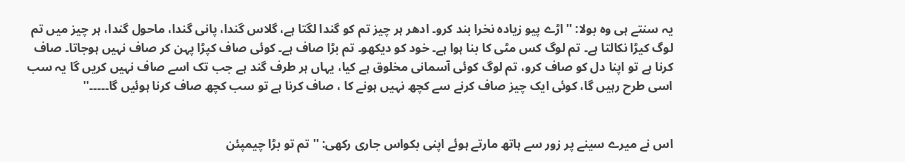یہ سنتے ہی وہ بولا: ''اڑے پیو زیادہ نخرا بند کرو۔ ادھر ہر چیز تم کو گندا لگتا ہے، گلاس گندا، پانی گندا، ماحول گندا، ہر چیز میں تم لوگ کیڑا نکالتا ہے۔ تم لوگ کس مٹی کا بنا ہوا ہے۔ خود کو دیکھو۔ تم بڑا صاف ہے۔ کوئی صاف کپڑا پہن کر صاف نہیں ہوجاتا۔ صاف کرنا ہے تو اپنا دل کو صاف کرو، تم لوگ کوئی آسمانی مخلوق ہے کیا، یہاں ہر طرف گند ہے جب تک اسے صاف نہیں کریں گا یہ سب اسی طرح رہیں گا، کوئی ایک چیز صاف کرنے سے کچھ نہیں ہونے کا ، صاف کرنا ہے تو سب کچھ صاف کرنا ہوئیں گا۔۔۔۔۔''


اس نے میرے سینے پر زور سے ہاتھ مارتے ہوئے اپنی بکواس جاری رکھی: ''تم تو بڑا چیمپئن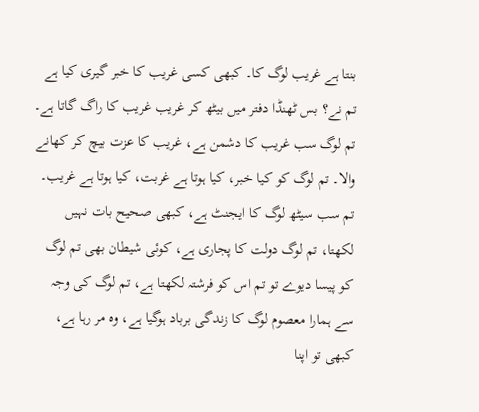بنتا ہے غریب لوگ کا۔ کبھی کسی غریب کا خبر گیری کیا ہے تم نے؟ بس ٹھنڈا دفتر میں بیٹھ کر غریب غریب کا راگ گاتا ہے۔ تم لوگ سب غریب کا دشمن ہے، غریب کا عزت بیچ کر کھانے والا۔ تم لوگ کو کیا خبر، کیا ہوتا ہے غربت، کیا ہوتا ہے غریب۔ تم سب سیٹھ لوگ کا ایجنٹ ہے، کبھی صحیح بات نہیں لکھتا، تم لوگ دولت کا پجاری ہے، کوئی شیطان بھی تم لوگ کو پیسا دیوے تو تم اس کو فرشتہ لکھتا ہے، تم لوگ کی وجہ سے ہمارا معصوم لوگ کا زندگی برباد ہوگیا ہے، وہ مر رہا ہے، کبھی تو اپنا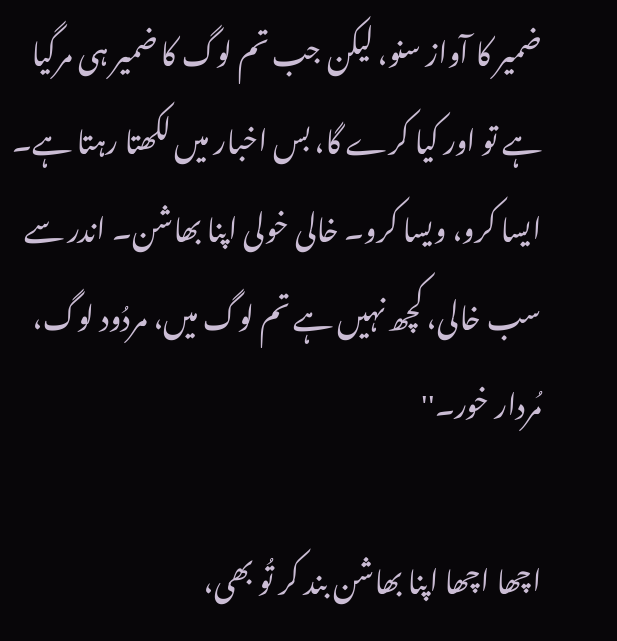ضمیر کا آواز سنو، لیکن جب تم لوگ کا ضمیر ہی مرگیا ہے تو اور کیا کرے گا، بس اخبار میں لکھتا رہتا ہے۔ ایسا کرو، ویسا کرو۔ خالی خولی اپنا بھاشن۔ اندر سے سب خالی، کچھ نہیں ہے تم لوگ میں، مردُود لوگ، مُردار خور۔''

اچھا اچھا اپنا بھاشن بند کر تُو بھی،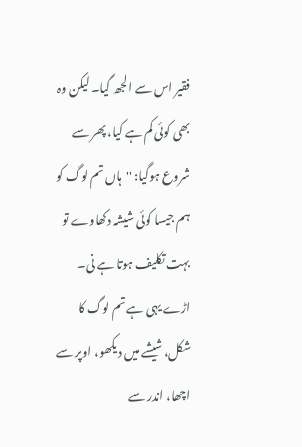فقیر اس سے الجھ گیا۔ لیکن وہ بھی کوئی کم ہے کیا، پھر سے شروع ہوگیا: ''ہاں تم لوگ کو ہم جیسا کوئی شیشہ دکھاوے تو بہت تکلیف ہوتا ہے نی۔ اڑے یہی ہے تم لوگ کا شکل، شیشے میں دیکھو، اوپر سے اچھا، اندر سے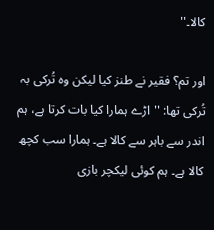کالا۔''

اور تم؟ فقیر نے طنز کیا لیکن وہ تُرکی بہ تُرکی تھا: ''اڑے ہمارا کیا بات کرتا ہے، ہم اندر سے باہر سے کالا ہے۔ ہمارا سب کچھ کالا ہے۔ ہم کوئی لیکچر بازی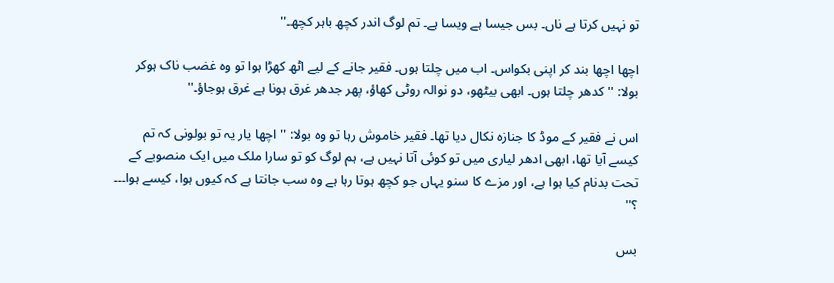تو نہیں کرتا ہے ناں۔ بس جیسا ہے ویسا ہے۔ تم لوگ اندر کچھ باہر کچھ۔''

اچھا اچھا بند کر اپنی بکواس۔ اب میں چلتا ہوں۔ فقیر جانے کے لیے اٹھ کھڑا ہوا تو وہ غضب ناک ہوکر بولا: ''کدھر چلتا ہوں۔ ابھی بیٹھو، دو نوالہ روٹی کھاؤ، پھر جدھر غرق ہونا ہے غرق ہوجاؤ۔''

اس نے فقیر کے موڈ کا جنازہ نکال دیا تھا۔ فقیر خاموش رہا تو وہ بولا: ''اچھا یار یہ تو بولونی کہ تم کیسے آیا تھا، ابھی ادھر لیاری میں تو کوئی آتا نہیں ہے، ہم لوگ کو تو سارا ملک میں ایک منصوبے کے تحت بدنام کیا ہوا ہے، اور مزے کا سنو یہاں جو کچھ ہوتا رہا ہے وہ سب جانتا ہے کہ کیوں ہوا، کیسے ہوا۔۔۔ ؟''

بس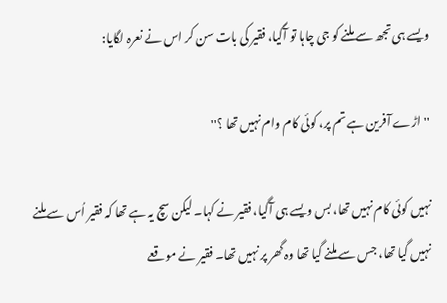ویسے ہی تجھ سے ملنے کو جی چاہا تو آگیا، فقیر کی بات سن کر اس نے نعرہ لگایا:

''اڑے آفرین ہے تم پر، کوئی کام وام نہیں تھا ؟''

نہیں کوئی کام نہیں تھا، بس ویسے ہی آگیا، فقیر نے کہا۔ لیکن سچ یہ ہے تھا کہ فقیر اُس سے ملنے نہیں گیا تھا، جس سے ملنے گیا تھا وہ گھر پر نہیں تھا۔ فقیر نے موقعے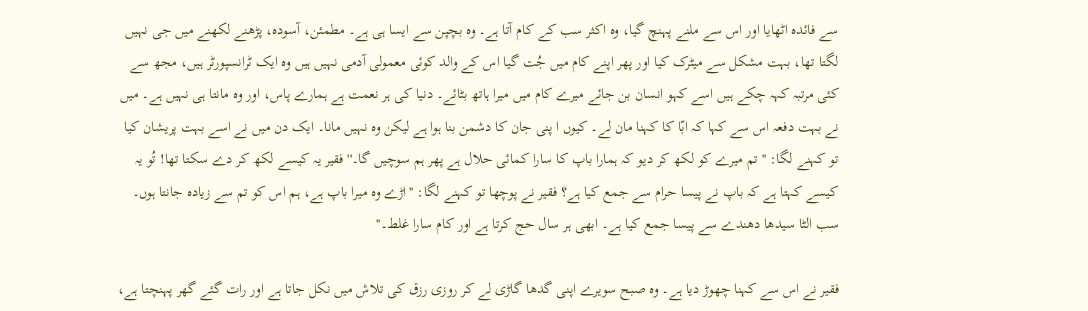سے فائدہ اٹھایا اور اس سے ملنے پہنچ گیا، وہ اکثر سب کے کام آتا ہے۔ وہ بچپن سے ایسا ہی ہے۔ مطمئن، آسودہ، پڑھنے لکھنے میں جی نہیں لگتا تھا، بہت مشکل سے میٹرک کیا اور پھر اپنے کام میں جُت گیا اس کے والد کوئی معمولی آدمی نہیں ہیں وہ ایک ٹرانسپورٹر ہیں، مجھ سے کئی مرتبہ کہہ چکے ہیں اسے کہو انسان بن جائے میرے کام میں میرا ہاتھ بٹائے۔ دنیا کی ہر نعمت ہے ہمارے پاس، اور وہ مانتا ہی نہیں ہے۔ میں نے بہت دفعہ اس سے کہا کہ ابّا کا کہنا مان لے۔ کیوں ا پنی جان کا دشمن بنا ہوا ہے لیکن وہ نہیں مانا۔ ایک دن میں نے اسے بہت پریشان کیا تو کہنے لگا: ''تم میرے کو لکھ کر دیو کہ ہمارا باپ کا سارا کمائی حلال ہے پھر ہم سوچیں گا۔'' فقیر یہ کیسے لکھ کر دے سکتا تھا! تُو یہ کیسے کہتا ہے کہ باپ نے پیسا حرام سے جمع کیا ہے؟ فقیر نے پوچھا تو کہنے لگا: ''اڑے وہ میرا باپ ہے، ہم اس کو تم سے زیادہ جانتا ہوں۔ سب الٹا سیدھا دھندے سے پیسا جمع کیا ہے۔ ابھی ہر سال حج کرتا ہے اور کام سارا غلط۔''

فقیر نے اس سے کہنا چھوڑ دیا ہے۔ وہ صبح سویرے اپنی گدھا گاڑی لے کر روزی رزق کی تلاش میں نکل جاتا ہے اور رات گئے گھر پہنچتا ہے،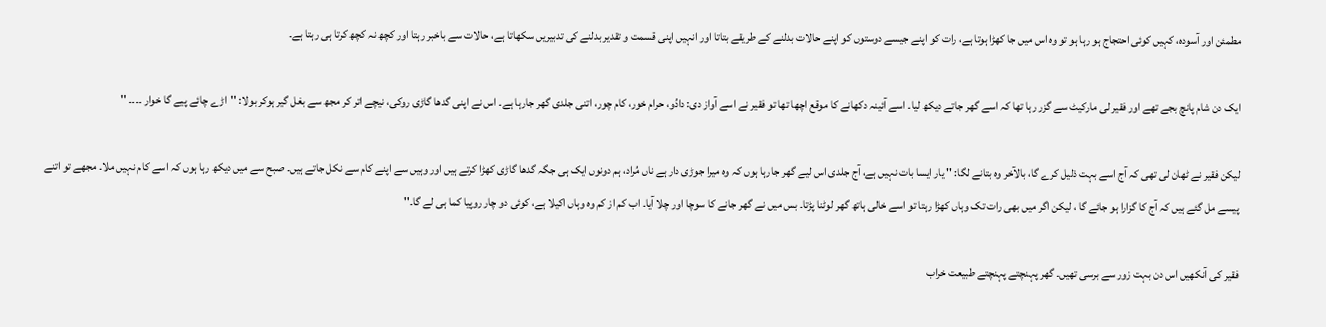مطمئن اور آسودہ، کہیں کوئی احتجاج ہو رہا ہو تو وہ اس میں جا کھڑا ہوتا ہے، رات کو اپنے جیسے دوستوں کو اپنے حالات بدلنے کے طریقے بتاتا اور انہیں اپنی قسمت و تقدیر بدلنے کی تدبیریں سکھاتا ہے، حالات سے باخبر رہتا اور کچھ نہ کچھ کرتا ہی رہتا ہے۔

ایک دن شام پانچ بجے تھے اور فقیر لی مارکیٹ سے گزر رہا تھا کہ اسے گھر جاتے دیکھ لیا۔ اسے آئینہ دکھانے کا موقع اچھا تھا تو فقیر نے اسے آواز دی: دادُو، حرام خور، کام چور، اتنی جلدی گھر جارہا ہے۔ اس نے اپنی گدھا گاڑی روکی، نیچے اتر کر مجھ سے بغل گیر ہوکر بولا: ''اڑے چائے پیے گا خوار ۔۔۔۔ ''

لیکن فقیر نے ٹھان لی تھی کہ آج اسے بہت ذلیل کرے گا، بالآخر وہ بتانے لگا: '' یار ایسا بات نہیں ہے، آج جلدی اس لیے گھر جارہا ہوں کہ وہ میرا جوڑی دار ہے ناں مُراد، ہم دونوں ایک ہی جگہ گدھا گاڑی کھڑا کرتے ہیں اور وہیں سے اپنے کام سے نکل جاتے ہیں۔ صبح سے میں دیکھ رہا ہوں کہ اسے کام نہیں ملا۔ مجھے تو اتنے پیسے مل گئے ہیں کہ آج کا گزارا ہو جائے گا ، لیکن اگر میں بھی رات تک وہاں کھڑا رہتا تو اسے خالی ہاتھ گھر لوٹنا پڑتا۔ بس میں نے گھر جانے کا سوچا اور چلا آیا۔ اب کم از کم وہ وہاں اکیلا ہے، کوئی دو چار روپیا کما ہی لے گا۔''

فقیر کی آنکھیں اس دن بہت زور سے برسی تھیں۔ گھر پہنچتے پہنچتے طبیعت خراب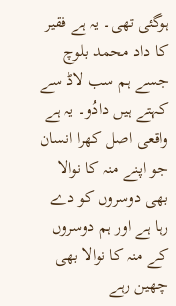ہوگئی تھی۔ یہ ہے فقیر کا داد محمد بلوچ جسے ہم سب لاڈ سے کہتے ہیں دادُو۔ یہ ہے واقعی اصل کھرا انسان جو اپنے منہ کا نوالا بھی دوسروں کو دے رہا ہے اور ہم دوسروں کے منہ کا نوالا بھی چھین رہے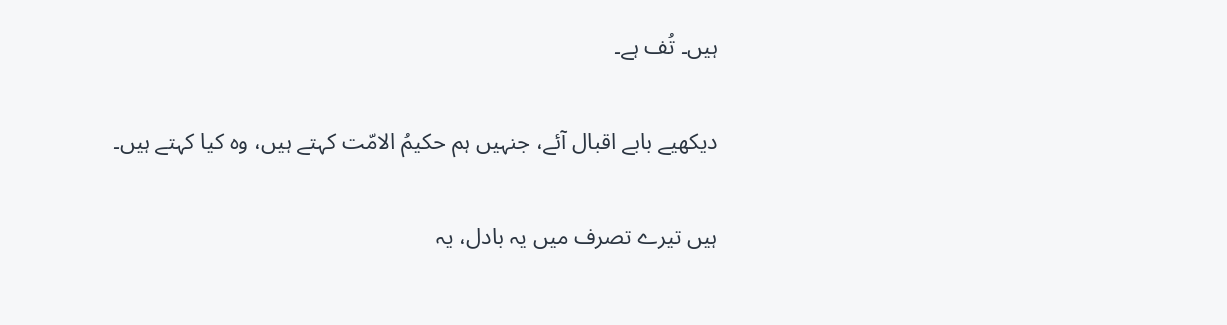ہیں۔ تُف ہے۔

دیکھیے بابے اقبال آئے، جنہیں ہم حکیمُ الامّت کہتے ہیں، وہ کیا کہتے ہیں۔

ہیں تیرے تصرف میں یہ بادل، یہ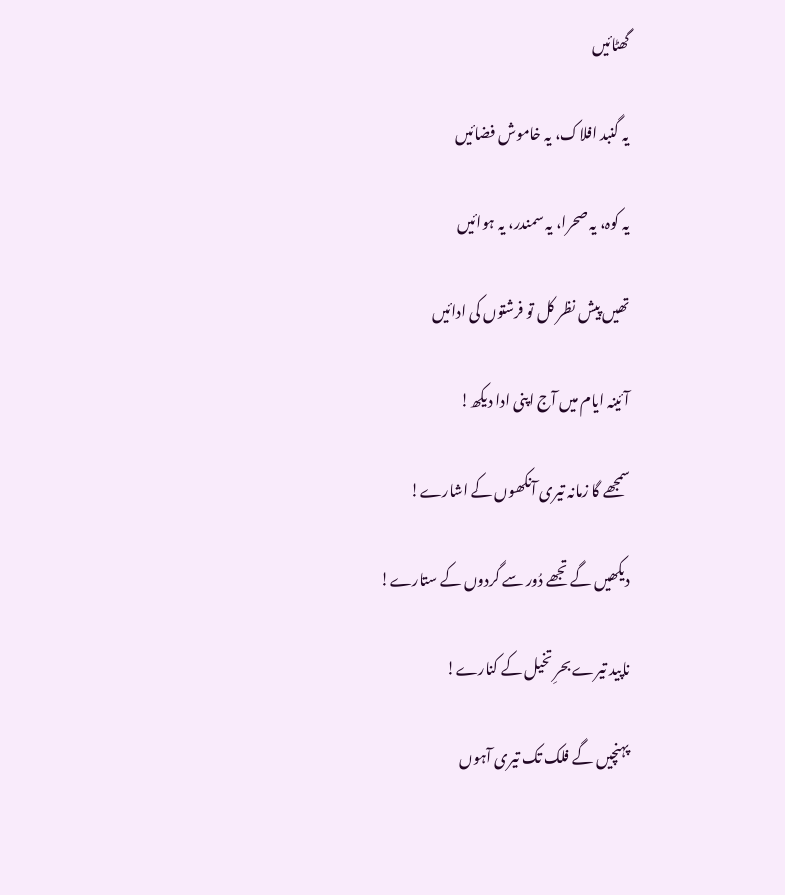گھٹائیں

یہ گنبد افلاک، یہ خاموش فضائیں

یہ کوہ، یہ صحرا، یہ سمندر، یہ ہوائیں

تھیں پیش نظر کل تو فرشتوں کی ادائیں

آئینہ ایام میں آج اپنی ادا دیکھ!

سمجھے گا زمانہ تیری آنکھوں کے اشارے!

دیکھیں گے تجھے دُور سے گردوں کے ستارے!

ناپید تیرے بحرِ تخیل کے کنارے!

پہنچیں گے فلک تک تیری آہوں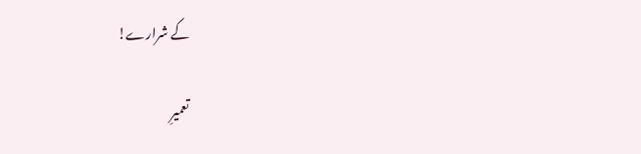کے شرارے!

تعمیرِ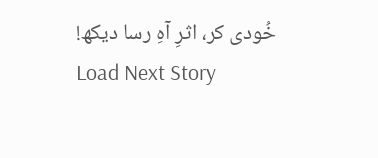خُودی کر، اثرِ آہِ رسا دیکھ!
Load Next Story